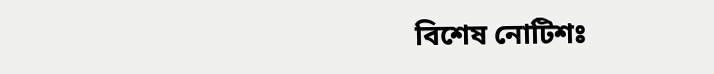বিশেষ নোটিশঃ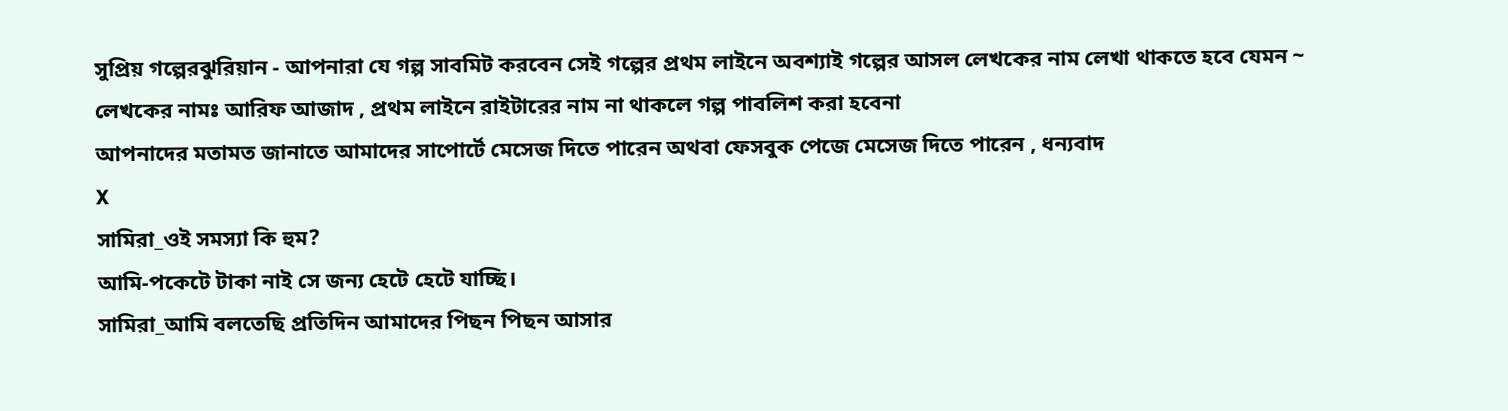সুপ্রিয় গল্পেরঝুরিয়ান - আপনারা যে গল্প সাবমিট করবেন সেই গল্পের প্রথম লাইনে অবশ্যাই গল্পের আসল লেখকের নাম লেখা থাকতে হবে যেমন ~ লেখকের নামঃ আরিফ আজাদ , প্রথম লাইনে রাইটারের নাম না থাকলে গল্প পাবলিশ করা হবেনা
আপনাদের মতামত জানাতে আমাদের সাপোর্টে মেসেজ দিতে পারেন অথবা ফেসবুক পেজে মেসেজ দিতে পারেন , ধন্যবাদ
X
সামিরা_ওই সমস্যা কি হুম?
আমি-পকেটে টাকা নাই সে জন্য হেটে হেটে যাচ্ছি।
সামিরা_আমি বলতেছি প্রতিদিন আমাদের পিছন পিছন আসার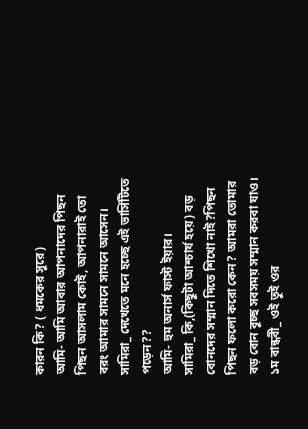কারন কি? ( ধমকের সুরে)
আমি- আমি আবার আপনাদের পিছন পিছন আসলাম কোই, আপনারাই তো বরং আমার সামনে সামনে আসেন।
সামিরা_ দেখেতে মনে হচ্ছে এই ভার্সিটিতে পড়েন??
আমি- হুম অনার্স ফাস্ট ইয়ার।
সামিরা_ কি,(কিছুটা আশ্চার্য হয়ে) বড় বোনদের সম্মান দিতে শিখো নাই?পিছন পিছন ফলো করো কেন? আমরা তোমার বড় বোন বুচ্ছ সবসময় সম্মান করবা যাও।
১ম বান্ধবী_ ওই তুই ওর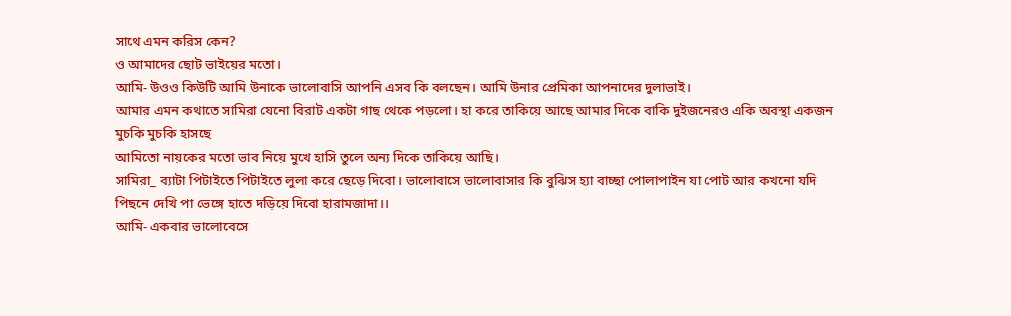সাথে এমন করিস কেন?
ও আমাদের ছোট ভাইয়ের মতো।
আমি- উওও কিউটি আমি উনাকে ভালোবাসি আপনি এসব কি বলছেন। আমি উনার প্রেমিকা আপনাদের দুলাভাই।
আমার এমন কথাতে সামিরা যেনো বিরাট একটা গাছ থেকে পড়লো। হা করে তাকিয়ে আছে আমার দিকে বাকি দুইজনেরও একি অবস্থা একজন মুচকি মুচকি হাসছে
আমিতো নায়কের মতো ভাব নিয়ে মুখে হাসি তুলে অন্য দিকে তাকিয়ে আছি।
সামিরা_ ব্যাটা পিটাইতে পিটাইতে লুলা করে ছেড়ে দিবো। ভালোবাসে ভালোবাসার কি বুঝিস হ্যা বাচ্ছা পোলাপাইন যা পোট আর কখনো যদি পিছনে দেখি পা ভেঙ্গে হাতে দড়িয়ে দিবো হারামজাদা।।
আমি- একবার ভালোবেসে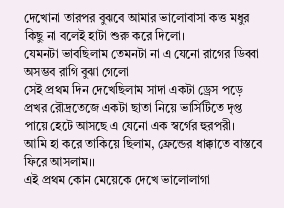দেখোনা তারপর বুঝবে আমার ভালোবাসা কত্ত মধুর
কিছু না বলেই হাটা শুরু করে দিলো।
যেমনটা ভাবছিলাম তেমনটা না এ যেনো রাগের ডিব্বা অসম্ভব রাগি বুঝা গেলো
সেই প্রথম দিন দেখেছিলাম সাদা একটা ড্রেস পড়ে প্রখর রৌদ্রতেজে একটা ছাতা নিয়ে ভার্সিটিতে দৃপ্ত পায়ে হেটে আসছে এ যেনো এক স্বর্গের হুরপরী।
আমি হা করে তাকিয়ে ছিলাম, ফ্রেন্ডের ধাক্কাতে বাস্তবে ফিরে আসলাম।।
এই প্রথম কোন মেয়েকে দেখে ভালোলাগা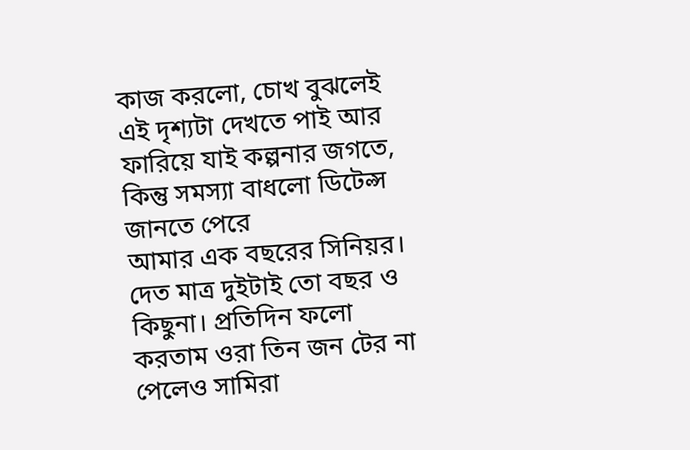কাজ করলো, চোখ বুঝলেই এই দৃশ্যটা দেখতে পাই আর ফারিয়ে যাই কল্পনার জগতে,
কিন্তু সমস্যা বাধলো ডিটেল্স জানতে পেরে
আমার এক বছরের সিনিয়র। দেত মাত্র দুইটাই তো বছর ও কিছুনা। প্রতিদিন ফলো করতাম ওরা তিন জন টের না পেলেও সামিরা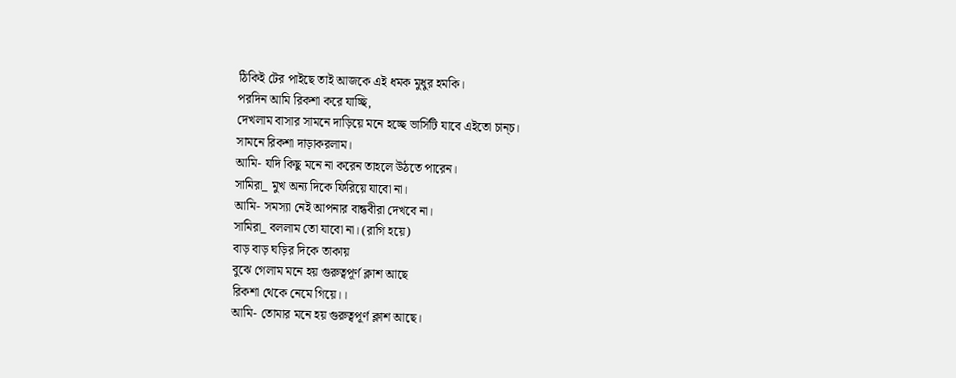ঠিকিই টের পাইছে তাই আজকে এই ধমক মুধুর হমকি।
পরদিন আমি রিকশা করে যাচ্ছি,
দেখলাম বাসার সামনে দাড়িয়ে মনে হচ্ছে ভার্সিটি যাবে এইতো চান্চ।
সামনে রিকশা দাড়াকরলাম।
আমি- যদি কিছু মনে না করেন তাহলে উঠতে পারেন।
সামিরা_ মুখ অন্য দিকে ফিরিয়ে যাবো না।
আমি- সমস্যা নেই আপনার বান্ধবীরা দেখবে না।
সামিরা_ বললাম তো যাবো না। (রাগি হয়ে)
বাড় বাড় ঘড়ির দিকে তাকায়
বুঝে গেলাম মনে হয় গুরুত্বপূর্ণ ক্লাশ আছে
রিকশা থেকে নেমে গিয়ে।।
আমি- তোমার মনে হয় গুরুত্বপূর্ণ ক্লাশ আছে।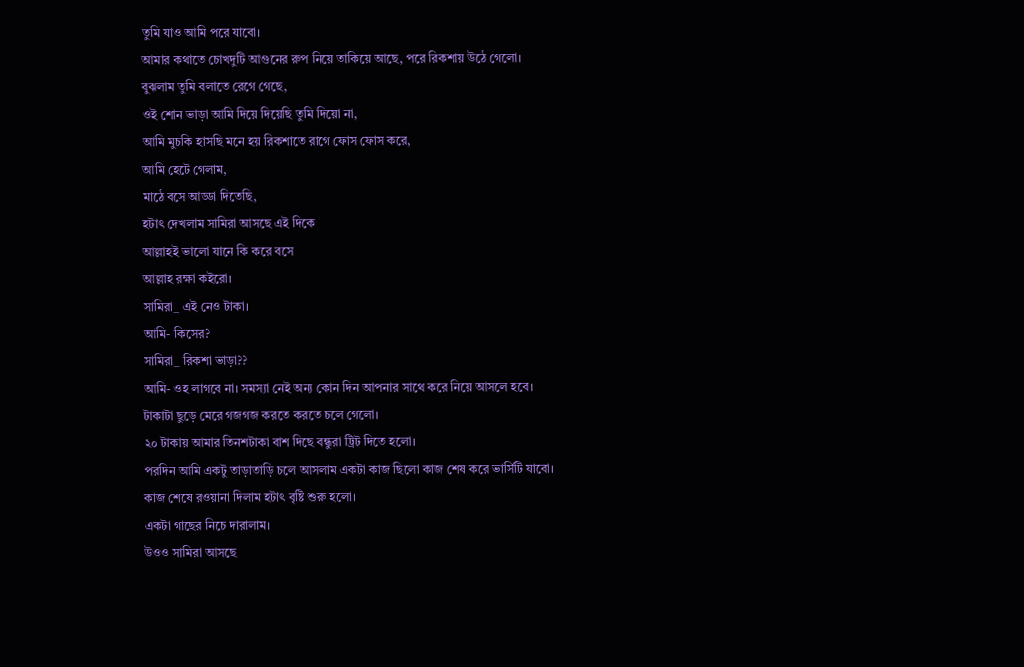তুমি যাও আমি পরে যাবো।
আমার কথাতে চোখদুটি আগুনের রুপ নিয়ে তাকিয়ে আছে, পরে রিকশায় উঠে গেলো।
বুঝলাম তুমি বলাতে রেগে গেছে,
ওই শোন ভাড়া আমি দিয়ে দিয়েছি তুমি দিয়ো না,
আমি মুচকি হাসছি মনে হয় রিকশাতে রাগে ফোস ফোস করে,
আমি হেটে গেলাম,
মাঠে বসে আড্ডা দিতেছি,
হটাৎ দেখলাম সামিরা আসছে এই দিকে
আল্লাহই ভালো যানে কি করে বসে
আল্লাহ রক্ষা কইরো।
সামিরা_ এই নেও টাকা।
আমি- কিসের?
সামিরা_ রিকশা ভাড়া??
আমি- ওহ লাগবে না। সমস্যা নেই অন্য কোন দিন আপনার সাথে করে নিয়ে আসলে হবে।
টাকাটা ছুড়ে মেরে গজগজ করতে করতে চলে গেলো।
২০ টাকায় আমার তিনশটাকা বাশ দিছে বন্ধুরা ট্রিট দিতে হলো।
পরদিন আমি একটু তাড়াতাড়ি চলে আসলাম একটা কাজ ছিলো কাজ শেষ করে ভার্সিটি যাবো।
কাজ শেষে রওয়ানা দিলাম হটাৎ বৃষ্টি শুরু হলো।
একটা গাছের নিচে দারালাম।
উওও সামিরা আসছে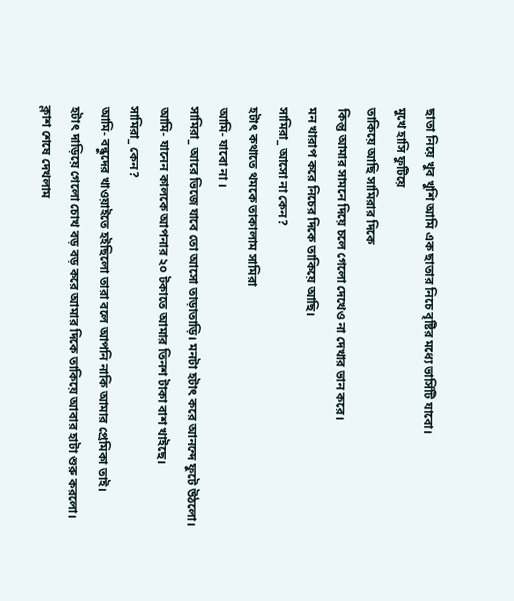ছাতা নিয়ে খুব খুশি আমি এক ছাতার নিচে বৃষ্টির মধ্যে ভার্সিটি যাবো।
মুখে হাসি ফুটিয়ে
তাকিয়ে আছি সামিরার দিকে
কিন্তু আমার সামনে দিয়ে চলে গেলো দেখেও না দেখার ভান করে।
মন খারাপ করে নিচের দিকে তাকিয়ে আছি।
সামিরা_ আসো না কেন?
হটাৎ কথাতে থমকে তাকালাম সামিরা
আমি- যাবো না ।
সামিরা_ আরে ভিজে যাবে তো আসো তাড়াতাড়ি। মনটা হটাৎ করে আনন্দে ফুটে উঠলো।
আমি- যানেন কালকে আপনার ২০ টকাতে আমার তিনশ টাকা বাশ খাইছে।
সামিরা_ কেন?
আমি- বন্ধুদের খাওয়াইতে হইছিলো তারা বলে আপনি নাকি আমার প্রেমিকা তাই।
হটাৎ দাড়িয়ে গেলো চোখ বড় বড় করে আমার দিকে তাকিয়ে আবার হাটা শুরু করলো।
ক্লাশ শেষে দেখলাম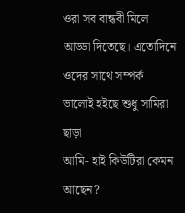ওরা সব বান্ধবী মিলে আড্ডা দিতেছে। এতোদিনে ওদের সাথে সম্পর্ক ভালোই হইছে শুধু সামিরা ছাড়া
আমি- হাই কিউটিরা কেমন আছেন?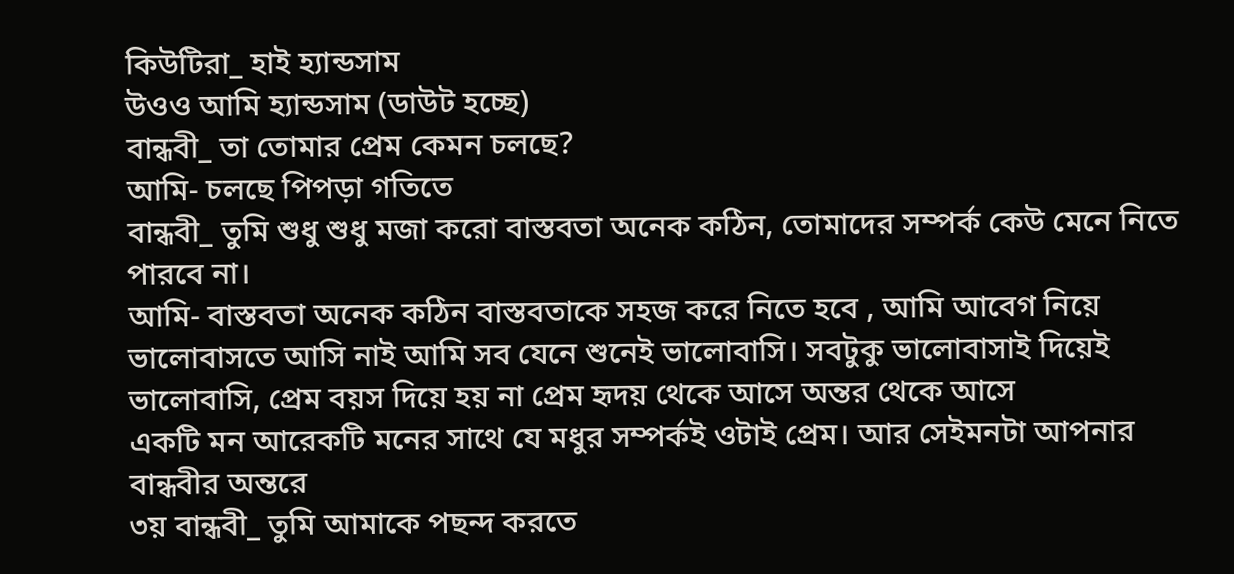কিউটিরা_ হাই হ্যান্ডসাম
উওও আমি হ্যান্ডসাম (ডাউট হচ্ছে)
বান্ধবী_ তা তোমার প্রেম কেমন চলছে?
আমি- চলছে পিপড়া গতিতে
বান্ধবী_ তুমি শুধু শুধু মজা করো বাস্তবতা অনেক কঠিন, তোমাদের সম্পর্ক কেউ মেনে নিতে পারবে না।
আমি- বাস্তবতা অনেক কঠিন বাস্তবতাকে সহজ করে নিতে হবে , আমি আবেগ নিয়ে ভালোবাসতে আসি নাই আমি সব যেনে শুনেই ভালোবাসি। সবটুকু ভালোবাসাই দিয়েই ভালোবাসি, প্রেম বয়স দিয়ে হয় না প্রেম হৃদয় থেকে আসে অন্তর থেকে আসে
একটি মন আরেকটি মনের সাথে যে মধুর সম্পর্কই ওটাই প্রেম। আর সেইমনটা আপনার বান্ধবীর অন্তরে
৩য় বান্ধবী_ তুমি আমাকে পছন্দ করতে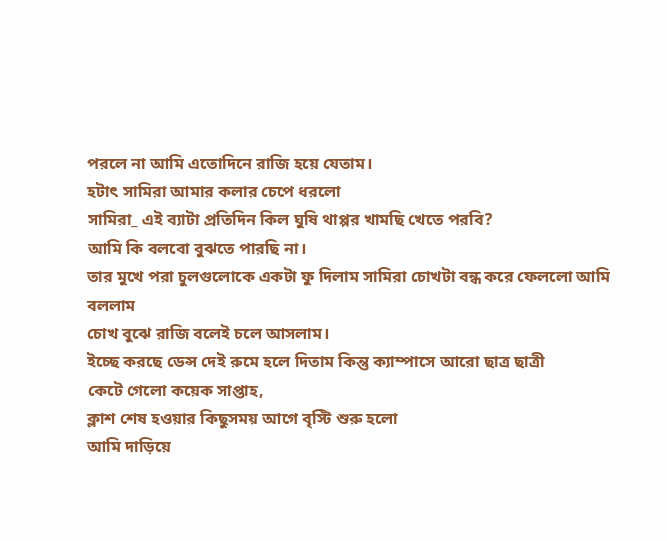পরলে না আমি এতোদিনে রাজি হয়ে যেতাম।
হটাৎ সামিরা আমার কলার চেপে ধরলো
সামিরা_ এই ব্যাটা প্রতিদিন কিল ঘুষি থাপ্পর খামছি খেতে পরবি?
আমি কি বলবো বুঝতে পারছি না।
তার মুখে পরা চুলগুলোকে একটা ফু দিলাম সামিরা চোখটা বন্ধ করে ফেললো আমি বললাম
চোখ বুঝে রাজি বলেই চলে আসলাম।
ইচ্ছে করছে ডেন্স দেই রুমে হলে দিতাম কিন্তু ক্যাম্পাসে আরো ছাত্র ছাত্রী
কেটে গেলো কয়েক সাপ্তাহ,
ক্লাশ শেষ হওয়ার কিছুসময় আগে বৃস্টি শুরু হলো
আমি দাড়িয়ে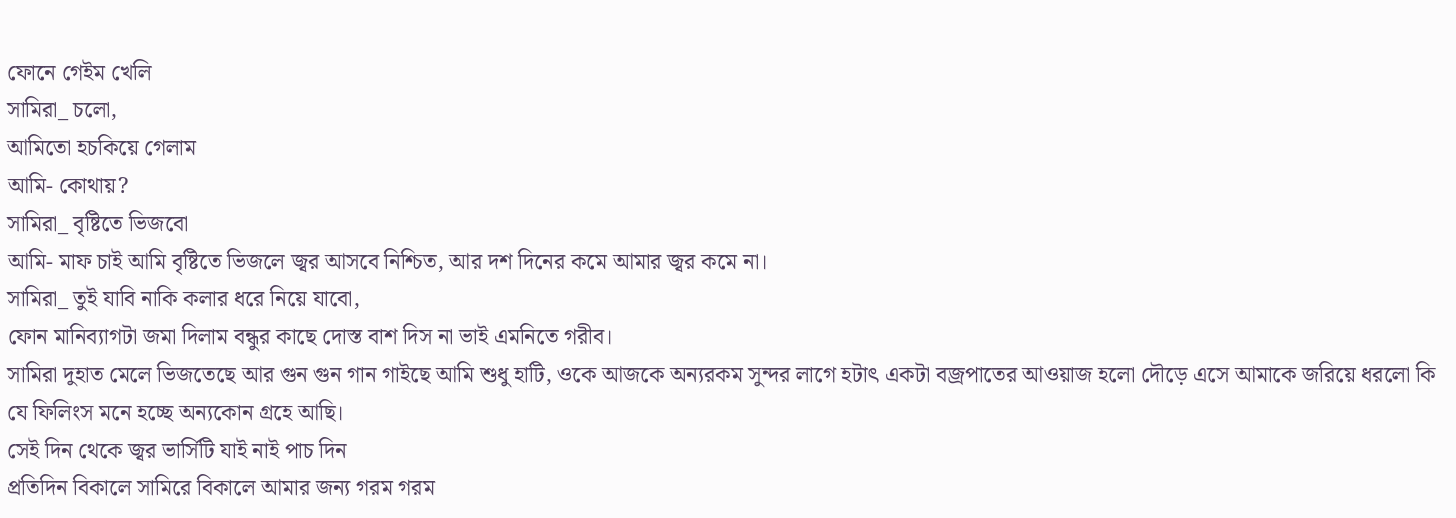ফোনে গেইম খেলি
সামিরা_ চলো,
আমিতো হচকিয়ে গেলাম
আমি- কোথায়?
সামিরা_ বৃষ্টিতে ভিজবো
আমি- মাফ চাই আমি বৃষ্টিতে ভিজলে জ্বর আসবে নিশ্চিত, আর দশ দিনের কমে আমার জ্বর কমে না।
সামিরা_ তুই যাবি নাকি কলার ধরে নিয়ে যাবো,
ফোন মানিব্যাগটা জমা দিলাম বন্ধুর কাছে দোস্ত বাশ দিস না ভাই এমনিতে গরীব।
সামিরা দুহাত মেলে ভিজতেছে আর গুন গুন গান গাইছে আমি শুধু হাটি, ওকে আজকে অন্যরকম সুন্দর লাগে হটাৎ একটা বজ্রপাতের আওয়াজ হলো দৌড়ে এসে আমাকে জরিয়ে ধরলো কি যে ফিলিংস মনে হচ্ছে অন্যকোন গ্রহে আছি।
সেই দিন থেকে জ্বর ভার্সিটি যাই নাই পাচ দিন
প্রতিদিন বিকালে সামিরে বিকালে আমার জন্য গরম গরম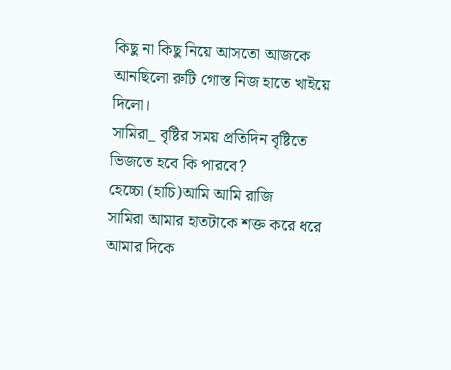কিছু না কিছু নিয়ে আসতো আজকে আনছিলো রুটি গোস্ত নিজ হাতে খাইয়ে দিলো।
সামিরা_ বৃষ্টির সময় প্রতিদিন বৃষ্টিতে ভিজতে হবে কি পারবে?
হেচ্চো (হাচি)আমি আমি রাজি
সামিরা আমার হাতটাকে শক্ত করে ধরে আমার দিকে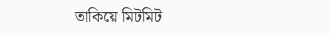তাকিয়ে মিটমিট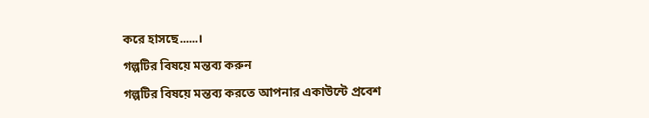করে হাসছে......।
গল্পটির বিষয়ে মন্তব্য করুন
গল্পটির বিষয়ে মন্তব্য করতে আপনার একাউন্টে প্রবেশ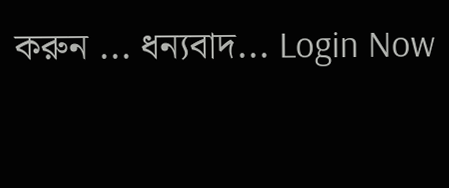করুন ... ধন্যবাদ... Login Now